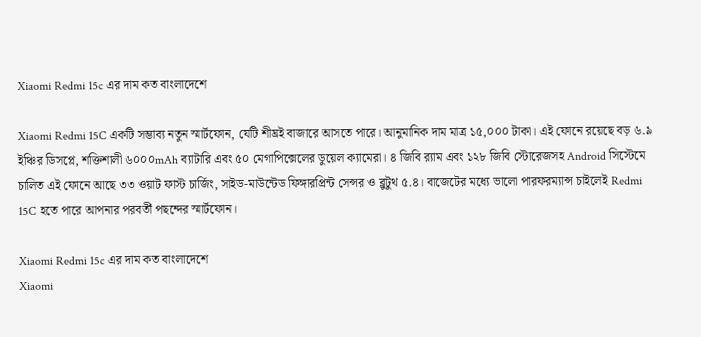Xiaomi Redmi 15c এর দাম কত বাংলাদেশে

Xiaomi Redmi 15C একটি সম্ভাব্য নতুন স্মার্টফোন, যেটি শীঘ্রই বাজারে আসতে পারে। আনুমানিক দাম মাত্র ১৫,০০০ টাকা। এই ফোনে রয়েছে বড় ৬.৯ ইঞ্চির ডিসপ্লে, শক্তিশালী ৬০০০mAh ব্যাটারি এবং ৫০ মেগাপিক্সেলের ডুয়েল ক্যামেরা। ৪ জিবি র‍্যাম এবং ১২৮ জিবি স্টোরেজসহ Android সিস্টেমে চালিত এই ফোনে আছে ৩৩ ওয়াট ফাস্ট চার্জিং, সাইড-মাউন্টেড ফিঙ্গারপ্রিন্ট সেন্সর ও ব্লুটুথ ৫.৪। বাজেটের মধ্যে ভালো পারফরম্যান্স চাইলেই Redmi 15C হতে পারে আপনার পরবর্তী পছন্দের স্মার্টফোন।

Xiaomi Redmi 15c এর দাম কত বাংলাদেশে
Xiaomi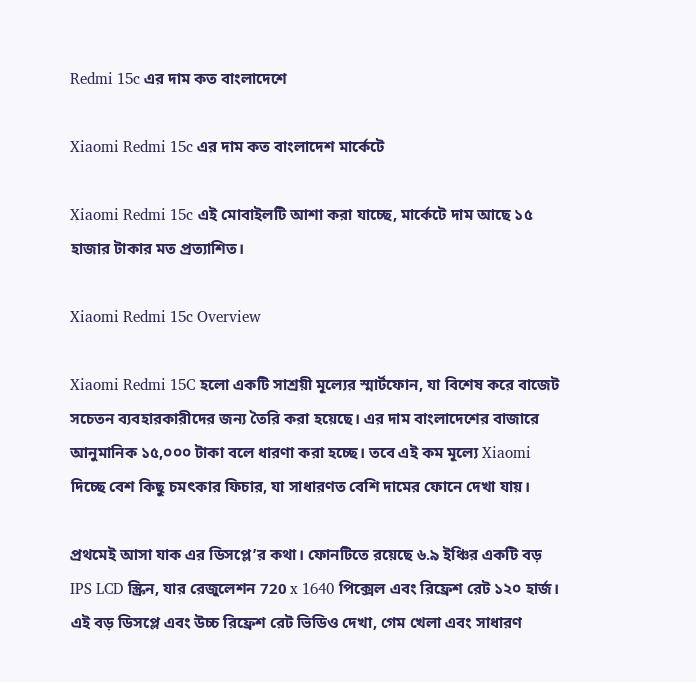Redmi 15c এর দাম কত বাংলাদেশে

Xiaomi Redmi 15c এর দাম কত বাংলাদেশ মার্কেটে

Xiaomi Redmi 15c এই মোবাইলটি আশা করা যাচ্ছে, মার্কেটে দাম আছে ১৫ হাজার টাকার মত প্রত্যাশিত।

Xiaomi Redmi 15c Overview

Xiaomi Redmi 15C হলো একটি সাশ্রয়ী মূল্যের স্মার্টফোন, যা বিশেষ করে বাজেট সচেতন ব্যবহারকারীদের জন্য তৈরি করা হয়েছে। এর দাম বাংলাদেশের বাজারে আনুমানিক ১৫,০০০ টাকা বলে ধারণা করা হচ্ছে। তবে এই কম মূল্যে Xiaomi দিচ্ছে বেশ কিছু চমৎকার ফিচার, যা সাধারণত বেশি দামের ফোনে দেখা যায়।

প্রথমেই আসা যাক এর ডিসপ্লে’র কথা। ফোনটিতে রয়েছে ৬.৯ ইঞ্চির একটি বড় IPS LCD স্ক্রিন, যার রেজুলেশন 720 x 1640 পিক্সেল এবং রিফ্রেশ রেট ১২০ হার্জ। এই বড় ডিসপ্লে এবং উচ্চ রিফ্রেশ রেট ভিডিও দেখা, গেম খেলা এবং সাধারণ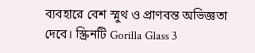ব্যবহারে বেশ স্মুথ ও প্রাণবন্ত অভিজ্ঞতা দেবে। স্ক্রিনটি Gorilla Glass 3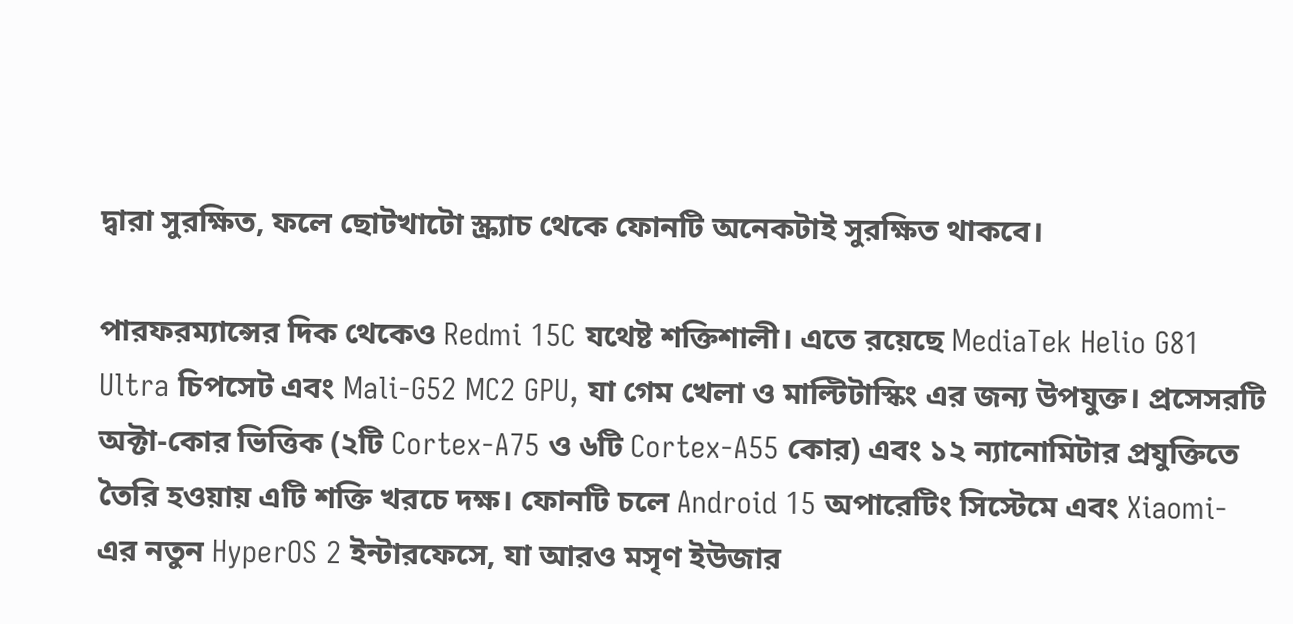দ্বারা সুরক্ষিত, ফলে ছোটখাটো স্ক্র্যাচ থেকে ফোনটি অনেকটাই সুরক্ষিত থাকবে।

পারফরম্যান্সের দিক থেকেও Redmi 15C যথেষ্ট শক্তিশালী। এতে রয়েছে MediaTek Helio G81 Ultra চিপসেট এবং Mali-G52 MC2 GPU, যা গেম খেলা ও মাল্টিটাস্কিং এর জন্য উপযুক্ত। প্রসেসরটি অক্টা-কোর ভিত্তিক (২টি Cortex-A75 ও ৬টি Cortex-A55 কোর) এবং ১২ ন্যানোমিটার প্রযুক্তিতে তৈরি হওয়ায় এটি শক্তি খরচে দক্ষ। ফোনটি চলে Android 15 অপারেটিং সিস্টেমে এবং Xiaomi-এর নতুন HyperOS 2 ইন্টারফেসে, যা আরও মসৃণ ইউজার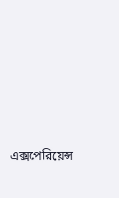এক্সপেরিয়েন্স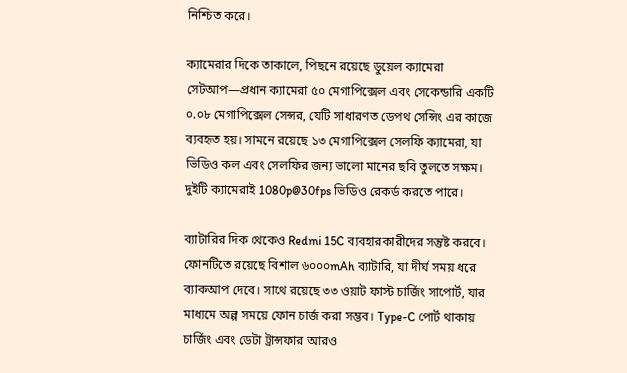নিশ্চিত করে।

ক্যামেরার দিকে তাকালে, পিছনে রয়েছে ডুয়েল ক্যামেরা সেটআপ—প্রধান ক্যামেরা ৫০ মেগাপিক্সেল এবং সেকেন্ডারি একটি ০.০৮ মেগাপিক্সেল সেন্সর, যেটি সাধারণত ডেপথ সেন্সিং এর কাজে ব্যবহৃত হয়। সামনে রয়েছে ১৩ মেগাপিক্সেল সেলফি ক্যামেরা, যা ভিডিও কল এবং সেলফির জন্য ভালো মানের ছবি তুলতে সক্ষম। দুইটি ক্যামেরাই 1080p@30fps ভিডিও রেকর্ড করতে পারে।

ব্যাটারির দিক থেকেও Redmi 15C ব্যবহারকারীদের সন্তুষ্ট করবে। ফোনটিতে রয়েছে বিশাল ৬০০০mAh ব্যাটারি, যা দীর্ঘ সময় ধরে ব্যাকআপ দেবে। সাথে রয়েছে ৩৩ ওয়াট ফাস্ট চার্জিং সাপোর্ট, যার মাধ্যমে অল্প সময়ে ফোন চার্জ করা সম্ভব। Type-C পোর্ট থাকায় চার্জিং এবং ডেটা ট্রান্সফার আরও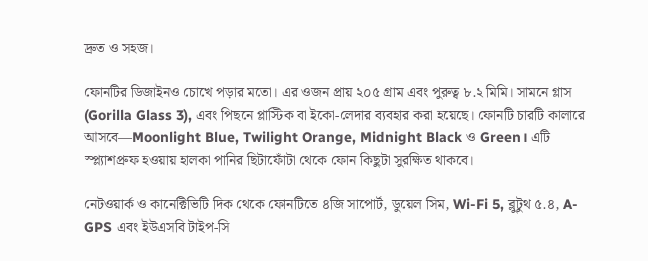দ্রুত ও সহজ।

ফোনটির ডিজাইনও চোখে পড়ার মতো। এর ওজন প্রায় ২০৫ গ্রাম এবং পুরুত্ব ৮.২ মিমি। সামনে গ্লাস (Gorilla Glass 3), এবং পিছনে প্লাস্টিক বা ইকো-লেদার ব্যবহার করা হয়েছে। ফোনটি চারটি কালারে আসবে—Moonlight Blue, Twilight Orange, Midnight Black ও Green। এটি স্প্ল্যাশপ্রুফ হওয়ায় হালকা পানির ছিটাফোঁটা থেকে ফোন কিছুটা সুরক্ষিত থাকবে।

নেটওয়ার্ক ও কানেক্টিভিটি দিক থেকে ফোনটিতে ৪জি সাপোর্ট, ডুয়েল সিম, Wi-Fi 5, ব্লুটুথ ৫.৪, A-GPS এবং ইউএসবি টাইপ-সি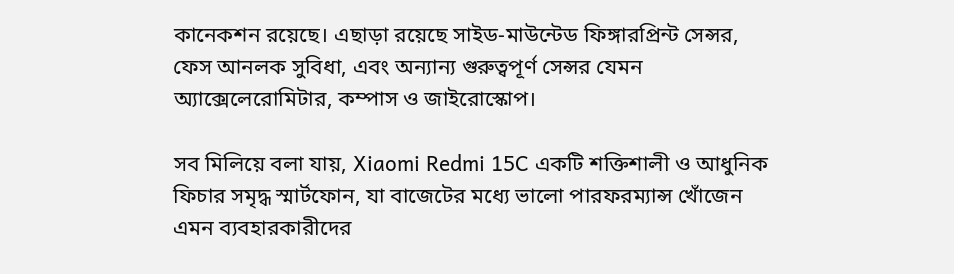কানেকশন রয়েছে। এছাড়া রয়েছে সাইড-মাউন্টেড ফিঙ্গারপ্রিন্ট সেন্সর, ফেস আনলক সুবিধা, এবং অন্যান্য গুরুত্বপূর্ণ সেন্সর যেমন অ্যাক্সেলেরোমিটার, কম্পাস ও জাইরোস্কোপ।

সব মিলিয়ে বলা যায়, Xiaomi Redmi 15C একটি শক্তিশালী ও আধুনিক ফিচার সমৃদ্ধ স্মার্টফোন, যা বাজেটের মধ্যে ভালো পারফরম্যান্স খোঁজেন এমন ব্যবহারকারীদের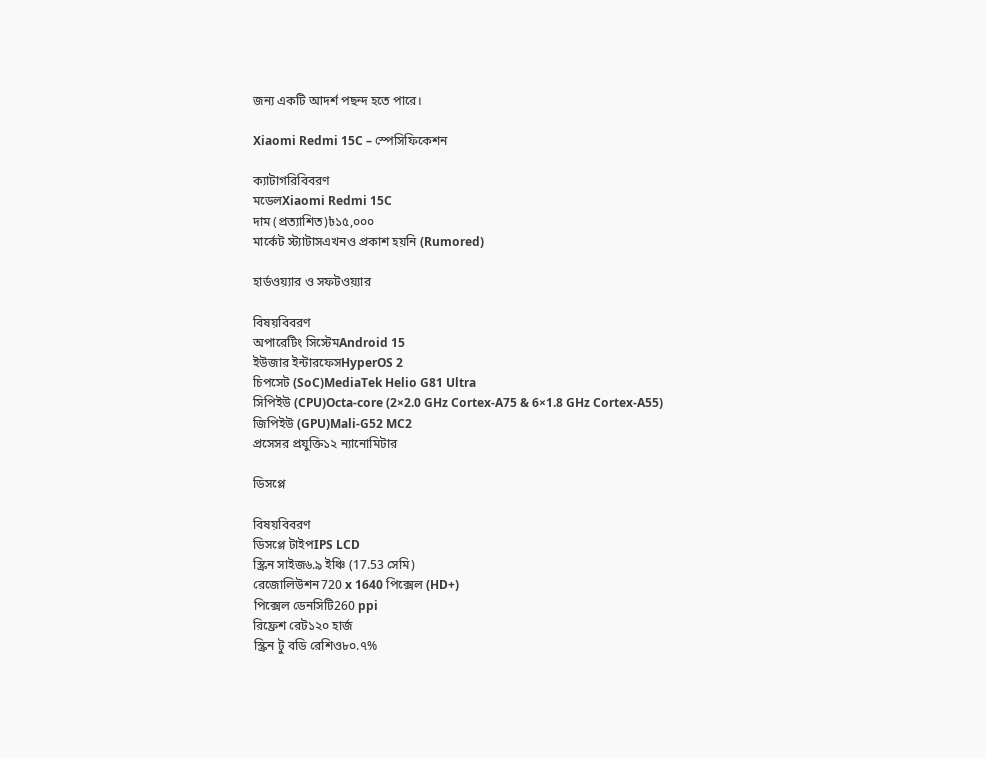জন্য একটি আদর্শ পছন্দ হতে পারে।

Xiaomi Redmi 15C – স্পেসিফিকেশন

ক্যাটাগরিবিবরণ
মডেলXiaomi Redmi 15C
দাম (প্রত্যাশিত)৳১৫,০০০
মার্কেট স্ট্যাটাসএখনও প্রকাশ হয়নি (Rumored)

হার্ডওয়্যার ও সফটওয়্যার

বিষয়বিবরণ
অপারেটিং সিস্টেমAndroid 15
ইউজার ইন্টারফেসHyperOS 2
চিপসেট (SoC)MediaTek Helio G81 Ultra
সিপিইউ (CPU)Octa-core (2×2.0 GHz Cortex-A75 & 6×1.8 GHz Cortex-A55)
জিপিইউ (GPU)Mali-G52 MC2
প্রসেসর প্রযুক্তি১২ ন্যানোমিটার

ডিসপ্লে

বিষয়বিবরণ
ডিসপ্লে টাইপIPS LCD
স্ক্রিন সাইজ৬.৯ ইঞ্চি (17.53 সেমি)
রেজোলিউশন720 x 1640 পিক্সেল (HD+)
পিক্সেল ডেনসিটি260 ppi
রিফ্রেশ রেট১২০ হার্জ
স্ক্রিন টু বডি রেশিও৮০.৭%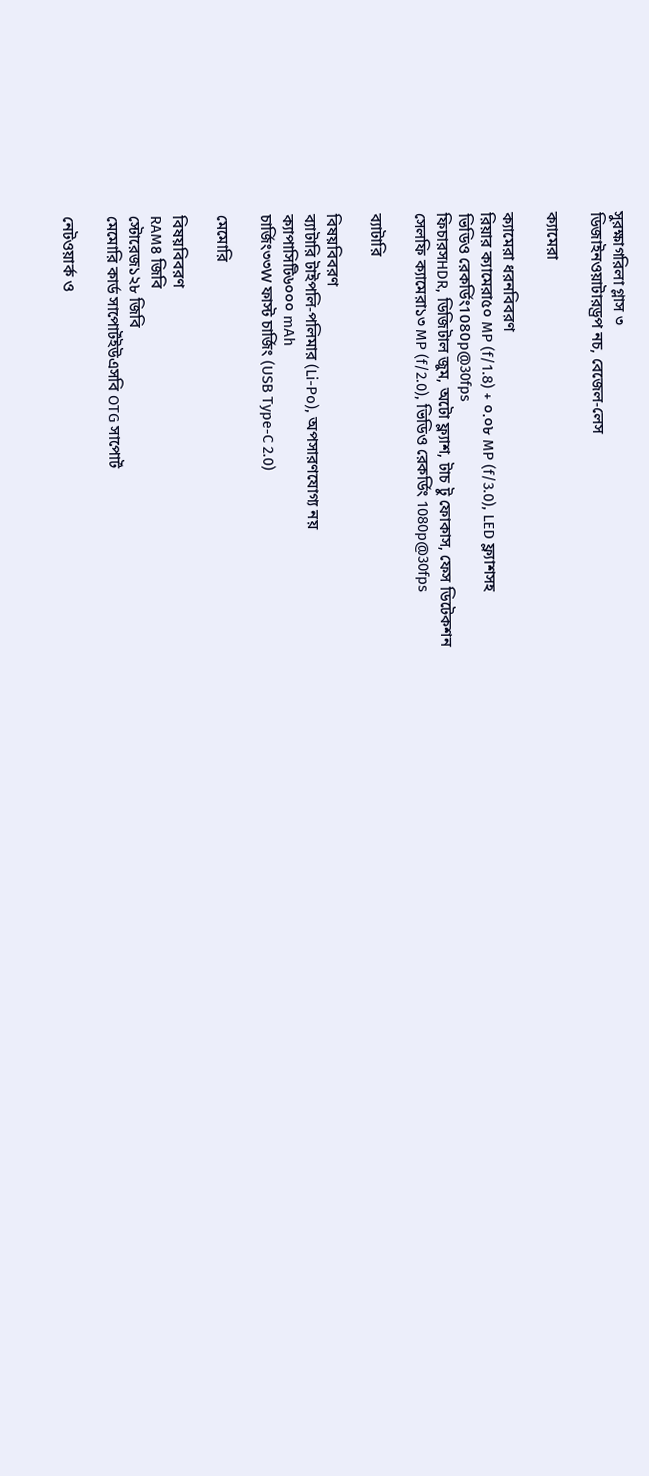সুরক্ষাগরিলা গ্লাস ৩
ডিজাইনওয়াটারড্রপ নচ, বেজেল-লেস

ক্যামেরা

ক্যামেরা ধরনবিবরণ
রিয়ার ক্যামেরা৫০ MP (f/1.8) + ০.০৮ MP (f/3.0), LED ফ্ল্যাশসহ
ভিডিও রেকর্ডিং1080p@30fps
ফিচারসHDR, ডিজিটাল জুম, অটো ফ্ল্যাশ, টাচ টু ফোকাস, ফেস ডিটেকশন
সেলফি ক্যামেরা১৩ MP (f/2.0), ভিডিও রেকর্ডিং 1080p@30fps

ব্যাটারি

বিষয়বিবরণ
ব্যাটারি টাইপলি-পলিমার (Li-Po), অপসারণযোগ্য নয়
ক্যাপাসিটি৬০০০ mAh
চার্জিং৩৩W ফাস্ট চার্জিং (USB Type-C 2.0)

মেমোরি

বিষয়বিবরণ
RAM৪ জিবি
স্টোরেজ১২৮ জিবি
মেমোরি কার্ড সাপোর্টইউএসবি OTG সাপোর্ট

নেটওয়ার্ক ও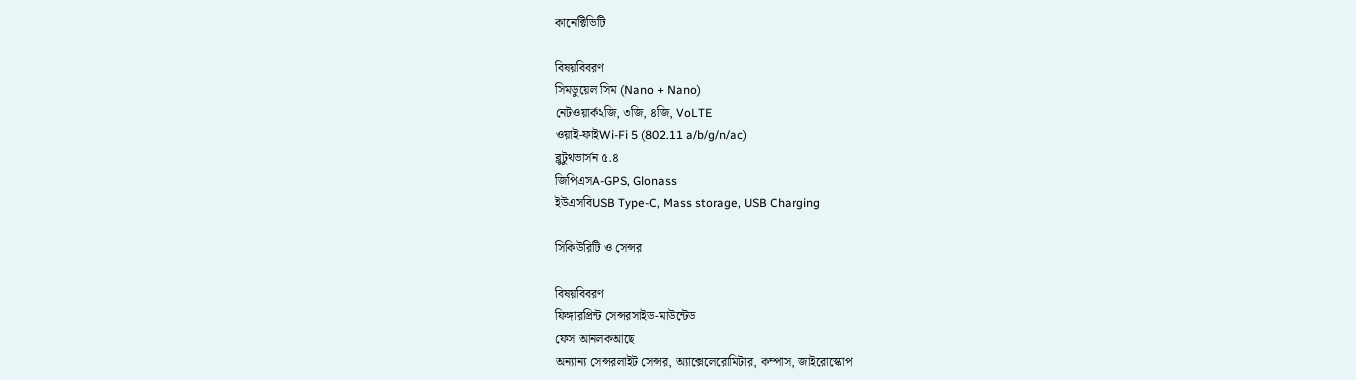কানেক্টিভিটি

বিষয়বিবরণ
সিমডুয়েল সিম (Nano + Nano)
নেটওয়ার্ক২জি, ৩জি, ৪জি, VoLTE
ওয়াই-ফাইWi-Fi 5 (802.11 a/b/g/n/ac)
ব্লুটুথভার্সন ৫.৪
জিপিএসA-GPS, Glonass
ইউএসবিUSB Type-C, Mass storage, USB Charging

সিকিউরিটি ও সেন্সর

বিষয়বিবরণ
ফিঙ্গারপ্রিন্ট সেন্সরসাইড-মাউন্টেড
ফেস আনলকআছে
অন্যান্য সেন্সরলাইট সেন্সর, অ্যাক্সেলেরোমিটার, কম্পাস, জাইরোস্কোপ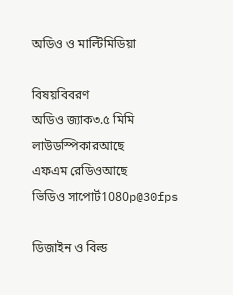অডিও ও মাল্টিমিডিয়া

বিষয়বিবরণ
অডিও জ্যাক৩.৫ মিমি
লাউডস্পিকারআছে
এফএম রেডিওআছে
ভিডিও সাপোর্ট1080p@30fps

ডিজাইন ও বিল্ড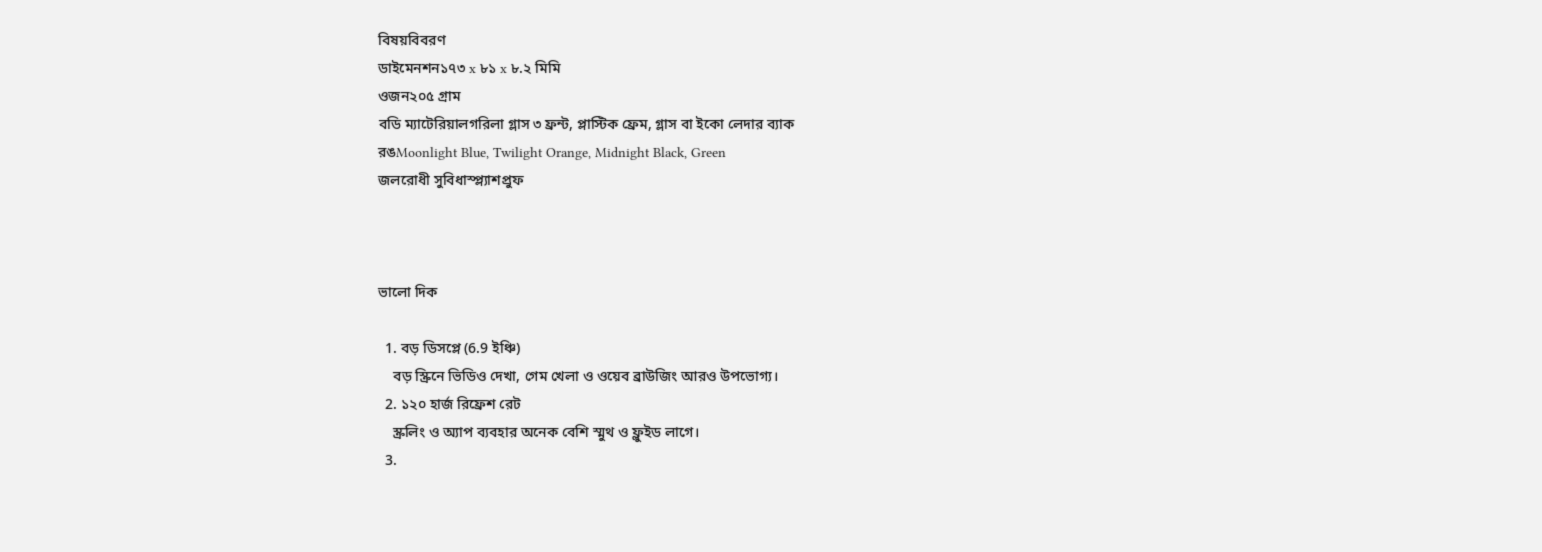বিষয়বিবরণ
ডাইমেনশন১৭৩ x ৮১ x ৮.২ মিমি
ওজন২০৫ গ্রাম
বডি ম্যাটেরিয়ালগরিলা গ্লাস ৩ ফ্রন্ট, প্লাস্টিক ফ্রেম, গ্লাস বা ইকো লেদার ব্যাক
রঙMoonlight Blue, Twilight Orange, Midnight Black, Green
জলরোধী সুবিধাস্প্ল্যাশপ্রুফ



ভালো দিক

  1. বড় ডিসপ্লে (6.9 ইঞ্চি)
    বড় স্ক্রিনে ভিডিও দেখা, গেম খেলা ও ওয়েব ব্রাউজিং আরও উপভোগ্য।
  2. ১২০ হার্জ রিফ্রেশ রেট
    স্ক্রলিং ও অ্যাপ ব্যবহার অনেক বেশি স্মুথ ও ফ্লুইড লাগে।
  3.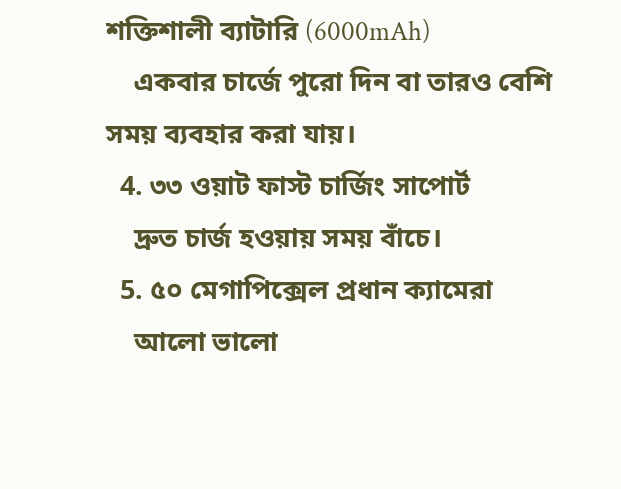শক্তিশালী ব্যাটারি (6000mAh)
    একবার চার্জে পুরো দিন বা তারও বেশি সময় ব্যবহার করা যায়।
  4. ৩৩ ওয়াট ফাস্ট চার্জিং সাপোর্ট
    দ্রুত চার্জ হওয়ায় সময় বাঁচে।
  5. ৫০ মেগাপিক্সেল প্রধান ক্যামেরা
    আলো ভালো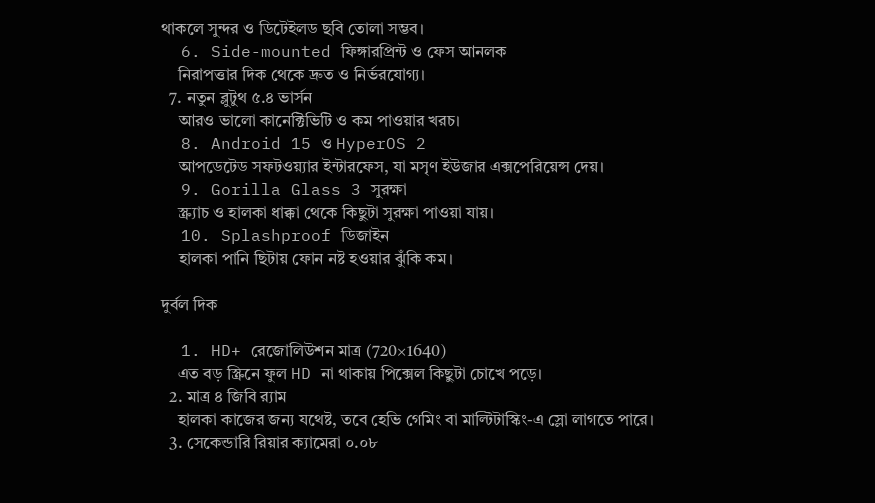থাকলে সুন্দর ও ডিটেইলড ছবি তোলা সম্ভব।
  6. Side-mounted ফিঙ্গারপ্রিন্ট ও ফেস আনলক
    নিরাপত্তার দিক থেকে দ্রুত ও নির্ভরযোগ্য।
  7. নতুন ব্লুটুথ ৫.৪ ভার্সন
    আরও ভালো কানেক্টিভিটি ও কম পাওয়ার খরচ।
  8. Android 15 ও HyperOS 2
    আপডেটেড সফটওয়্যার ইন্টারফেস, যা মসৃণ ইউজার এক্সপেরিয়েন্স দেয়।
  9. Gorilla Glass 3 সুরক্ষা
    স্ক্র্যাচ ও হালকা ধাক্কা থেকে কিছুটা সুরক্ষা পাওয়া যায়।
  10. Splashproof ডিজাইন
    হালকা পানি ছিটায় ফোন নষ্ট হওয়ার ঝুঁকি কম।

দুর্বল দিক

  1. HD+ রেজোলিউশন মাত্র (720×1640)
    এত বড় স্ক্রিনে ফুল HD না থাকায় পিক্সেল কিছুটা চোখে পড়ে।
  2. মাত্র ৪ জিবি র‍্যাম
    হালকা কাজের জন্য যথেষ্ট, তবে হেভি গেমিং বা মাল্টিটাস্কিং-এ স্লো লাগতে পারে।
  3. সেকেন্ডারি রিয়ার ক্যামেরা ০.০৮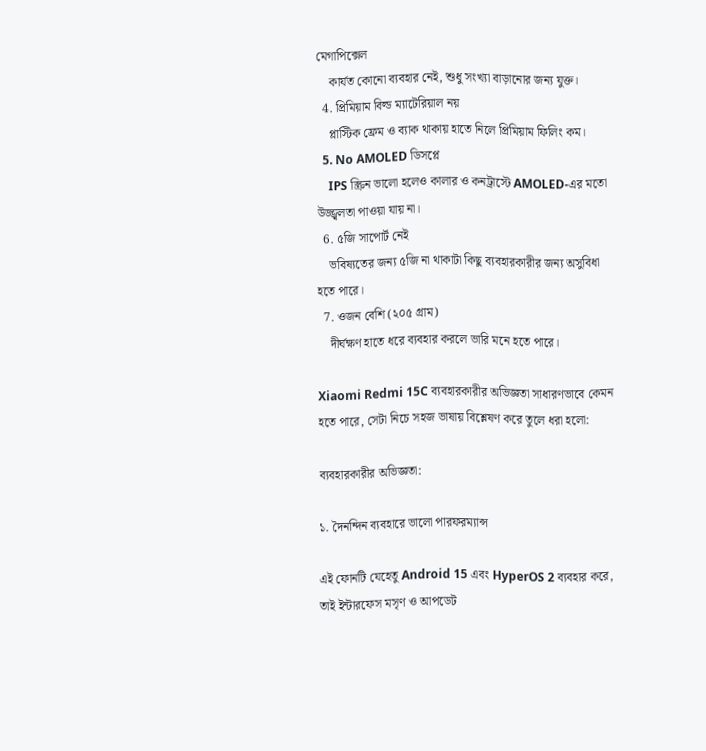মেগাপিক্সেল
    কার্যত কোনো ব্যবহার নেই, শুধু সংখ্যা বাড়ানোর জন্য যুক্ত।
  4. প্রিমিয়াম বিল্ড ম্যাটেরিয়াল নয়
    প্লাস্টিক ফ্রেম ও ব্যাক থাকায় হাতে নিলে প্রিমিয়াম ফিলিং কম।
  5. No AMOLED ডিসপ্লে
    IPS স্ক্রিন ভালো হলেও কালার ও কনট্রাস্টে AMOLED-এর মতো উজ্জ্বলতা পাওয়া যায় না।
  6. ৫জি সাপোর্ট নেই
    ভবিষ্যতের জন্য ৫জি না থাকাটা কিছু ব্যবহারকারীর জন্য অসুবিধা হতে পারে।
  7. ওজন বেশি (২০৫ গ্রাম)
    দীর্ঘক্ষণ হাতে ধরে ব্যবহার করলে ভারি মনে হতে পারে।

Xiaomi Redmi 15C ব্যবহারকারীর অভিজ্ঞতা সাধারণভাবে কেমন হতে পারে, সেটা নিচে সহজ ভাষায় বিশ্লেষণ করে তুলে ধরা হলো:

ব্যবহারকারীর অভিজ্ঞতা:

১. দৈনন্দিন ব্যবহারে ভালো পারফরম্যান্স

এই ফোনটি যেহেতু Android 15 এবং HyperOS 2 ব্যবহার করে, তাই ইন্টারফেস মসৃণ ও আপডেট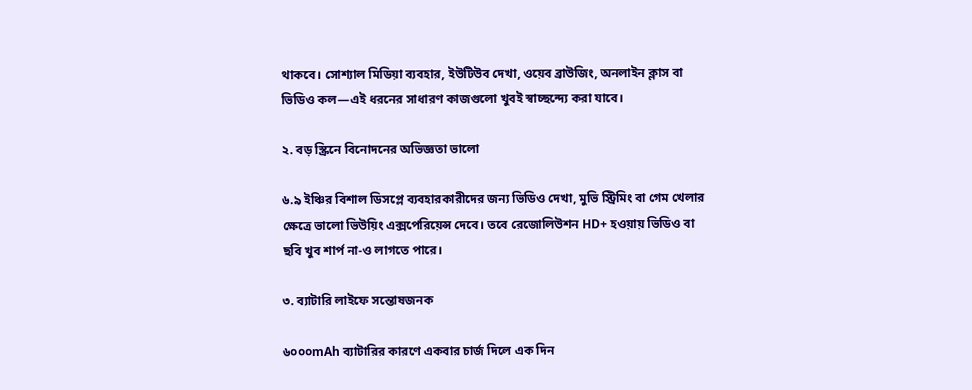থাকবে। সোশ্যাল মিডিয়া ব্যবহার, ইউটিউব দেখা, ওয়েব ব্রাউজিং, অনলাইন ক্লাস বা ভিডিও কল—এই ধরনের সাধারণ কাজগুলো খুবই স্বাচ্ছন্দ্যে করা যাবে।

২. বড় স্ক্রিনে বিনোদনের অভিজ্ঞতা ভালো

৬.৯ ইঞ্চির বিশাল ডিসপ্লে ব্যবহারকারীদের জন্য ভিডিও দেখা, মুভি স্ট্রিমিং বা গেম খেলার ক্ষেত্রে ভালো ভিউয়িং এক্সপেরিয়েন্স দেবে। তবে রেজোলিউশন HD+ হওয়ায় ভিডিও বা ছবি খুব শার্প না-ও লাগতে পারে।

৩. ব্যাটারি লাইফে সন্তোষজনক

৬০০০mAh ব্যাটারির কারণে একবার চার্জ দিলে এক দিন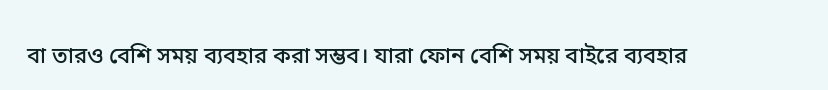বা তারও বেশি সময় ব্যবহার করা সম্ভব। যারা ফোন বেশি সময় বাইরে ব্যবহার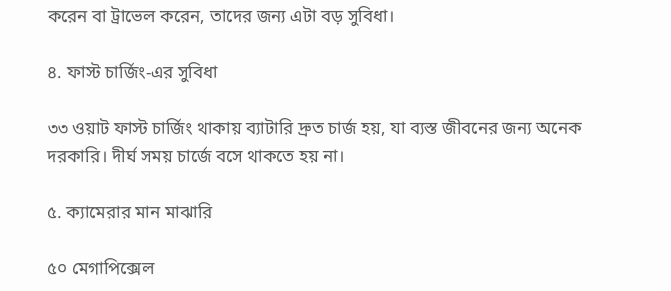করেন বা ট্রাভেল করেন, তাদের জন্য এটা বড় সুবিধা।

৪. ফাস্ট চার্জিং-এর সুবিধা

৩৩ ওয়াট ফাস্ট চার্জিং থাকায় ব্যাটারি দ্রুত চার্জ হয়, যা ব্যস্ত জীবনের জন্য অনেক দরকারি। দীর্ঘ সময় চার্জে বসে থাকতে হয় না।

৫. ক্যামেরার মান মাঝারি

৫০ মেগাপিক্সেল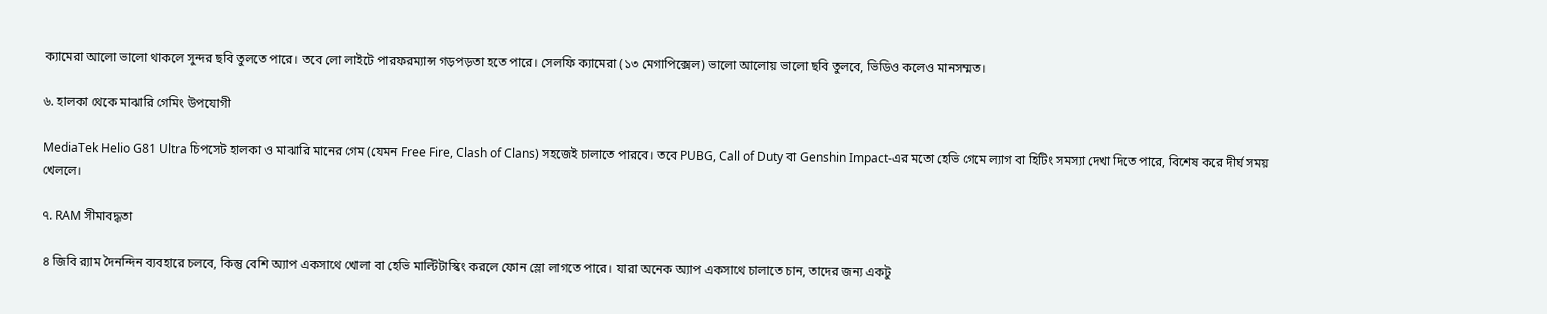ক্যামেরা আলো ভালো থাকলে সুন্দর ছবি তুলতে পারে। তবে লো লাইটে পারফরম্যান্স গড়পড়তা হতে পারে। সেলফি ক্যামেরা (১৩ মেগাপিক্সেল) ভালো আলোয় ভালো ছবি তুলবে, ভিডিও কলেও মানসম্মত।

৬. হালকা থেকে মাঝারি গেমিং উপযোগী

MediaTek Helio G81 Ultra চিপসেট হালকা ও মাঝারি মানের গেম (যেমন Free Fire, Clash of Clans) সহজেই চালাতে পারবে। তবে PUBG, Call of Duty বা Genshin Impact-এর মতো হেভি গেমে ল্যাগ বা হিটিং সমস্যা দেখা দিতে পারে, বিশেষ করে দীর্ঘ সময় খেললে।

৭. RAM সীমাবদ্ধতা

৪ জিবি র‍্যাম দৈনন্দিন ব্যবহারে চলবে, কিন্তু বেশি অ্যাপ একসাথে খোলা বা হেভি মাল্টিটাস্কিং করলে ফোন স্লো লাগতে পারে। যারা অনেক অ্যাপ একসাথে চালাতে চান, তাদের জন্য একটু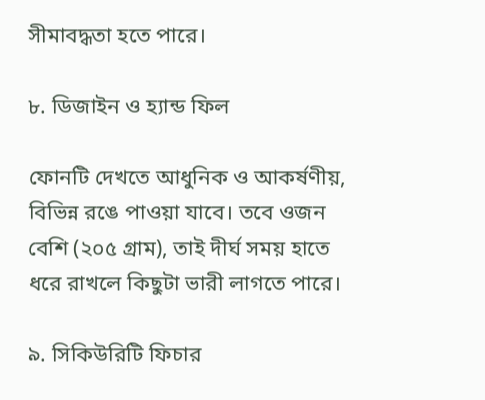সীমাবদ্ধতা হতে পারে।

৮. ডিজাইন ও হ্যান্ড ফিল

ফোনটি দেখতে আধুনিক ও আকর্ষণীয়, বিভিন্ন রঙে পাওয়া যাবে। তবে ওজন বেশি (২০৫ গ্রাম), তাই দীর্ঘ সময় হাতে ধরে রাখলে কিছুটা ভারী লাগতে পারে।

৯. সিকিউরিটি ফিচার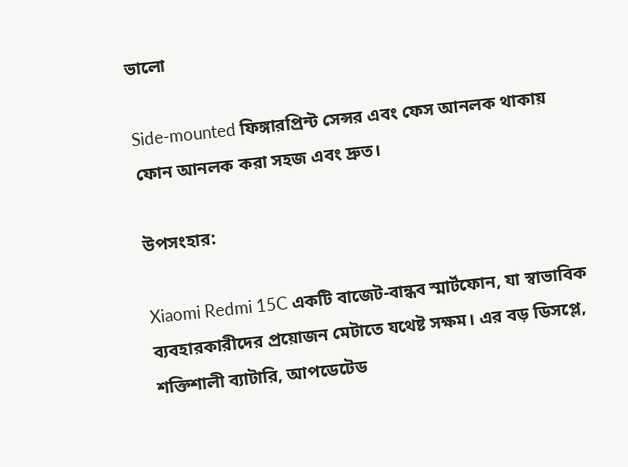ভালো

Side-mounted ফিঙ্গারপ্রিন্ট সেন্সর এবং ফেস আনলক থাকায় ফোন আনলক করা সহজ এবং দ্রুত।

উপসংহার:

Xiaomi Redmi 15C একটি বাজেট-বান্ধব স্মার্টফোন, যা স্বাভাবিক ব্যবহারকারীদের প্রয়োজন মেটাতে যথেষ্ট সক্ষম। এর বড় ডিসপ্লে, শক্তিশালী ব্যাটারি, আপডেটেড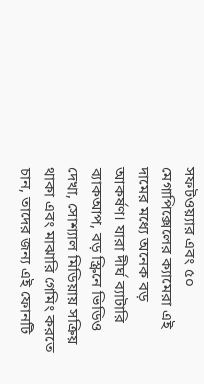সফটওয়্যার এবং ৫০ মেগাপিক্সেলের ক্যামেরা এই দামের মধ্যে অনেক বড় আকর্ষণ। যারা দীর্ঘ ব্যাটারি ব্যাকআপ, বড় স্ক্রিনে ভিডিও দেখা, সোশ্যাল মিডিয়ায় সক্রিয় থাকা এবং মাঝারি গেমিং করতে চান, তাদের জন্য এই ফোনটি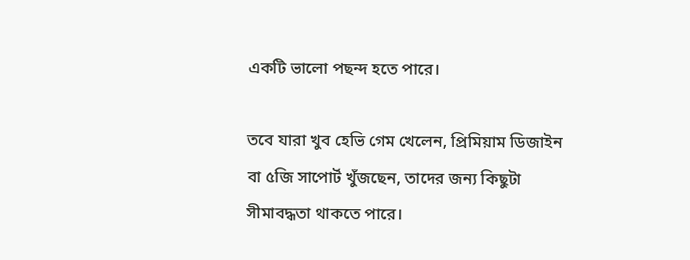একটি ভালো পছন্দ হতে পারে।

তবে যারা খুব হেভি গেম খেলেন, প্রিমিয়াম ডিজাইন বা ৫জি সাপোর্ট খুঁজছেন, তাদের জন্য কিছুটা সীমাবদ্ধতা থাকতে পারে।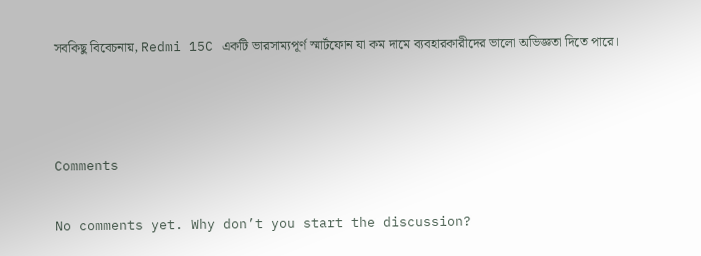সবকিছু বিবেচনায়, Redmi 15C একটি ভারসাম্যপূর্ণ স্মার্টফোন যা কম দামে ব্যবহারকারীদের ভালো অভিজ্ঞতা দিতে পারে।



Comments

No comments yet. Why don’t you start the discussion?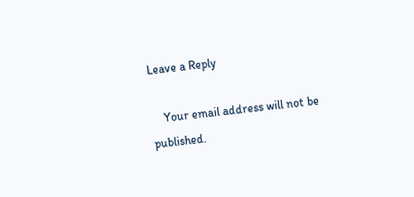Leave a Reply

    Your email address will not be published.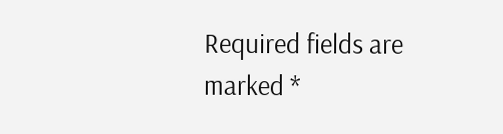Required fields are marked *